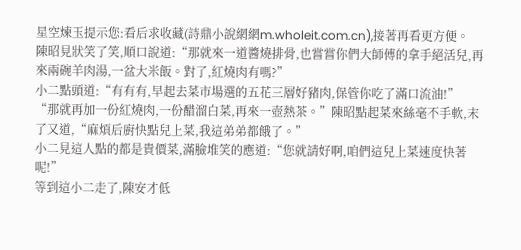星空煉玉提示您:看后求收藏(詩鼎小說網網m.wholeit.com.cn),接著再看更方便。
陳昭見狀笑了笑,順口說道:“那就來一道醬燒排骨,也嘗嘗你們大師傅的拿手絕活兒,再來兩碗羊肉湯,一盆大米飯。對了,紅燒肉有嗎?”
小二點頭道:“有有有,早起去菜市場選的五花三層好豬肉,保管你吃了滿口流油!”
“那就再加一份紅燒肉,一份醋溜白菜,再來一壺熱茶。”陳昭點起菜來絲毫不手軟,末了又道,“麻煩后廚快點兒上菜,我這弟弟都餓了。”
小二見這人點的都是貴價菜,滿臉堆笑的應道:“您就請好啊,咱們這兒上菜速度快著呢!”
等到這小二走了,陳安才低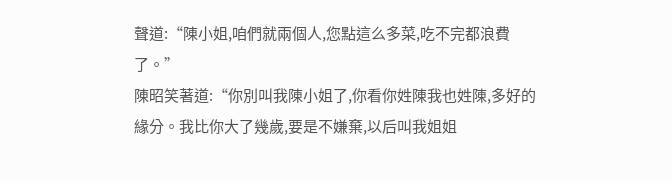聲道:“陳小姐,咱們就兩個人,您點這么多菜,吃不完都浪費了。”
陳昭笑著道:“你別叫我陳小姐了,你看你姓陳我也姓陳,多好的緣分。我比你大了幾歲,要是不嫌棄,以后叫我姐姐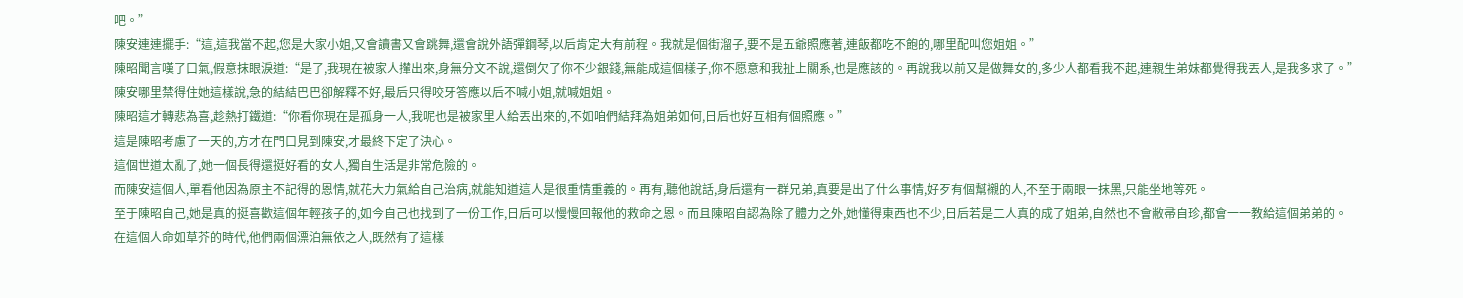吧。”
陳安連連擺手:“這,這我當不起,您是大家小姐,又會讀書又會跳舞,還會說外語彈鋼琴,以后肯定大有前程。我就是個街溜子,要不是五爺照應著,連飯都吃不飽的,哪里配叫您姐姐。”
陳昭聞言嘆了口氣,假意抹眼淚道:“是了,我現在被家人攆出來,身無分文不說,還倒欠了你不少銀錢,無能成這個樣子,你不愿意和我扯上關系,也是應該的。再說我以前又是做舞女的,多少人都看我不起,連親生弟妹都覺得我丟人,是我多求了。”
陳安哪里禁得住她這樣說,急的結結巴巴卻解釋不好,最后只得咬牙答應以后不喊小姐,就喊姐姐。
陳昭這才轉悲為喜,趁熱打鐵道:“你看你現在是孤身一人,我呢也是被家里人給丟出來的,不如咱們結拜為姐弟如何,日后也好互相有個照應。”
這是陳昭考慮了一天的,方才在門口見到陳安,才最終下定了決心。
這個世道太亂了,她一個長得還挺好看的女人,獨自生活是非常危險的。
而陳安這個人,單看他因為原主不記得的恩情,就花大力氣給自己治病,就能知道這人是很重情重義的。再有,聽他說話,身后還有一群兄弟,真要是出了什么事情,好歹有個幫襯的人,不至于兩眼一抹黑,只能坐地等死。
至于陳昭自己,她是真的挺喜歡這個年輕孩子的,如今自己也找到了一份工作,日后可以慢慢回報他的救命之恩。而且陳昭自認為除了體力之外,她懂得東西也不少,日后若是二人真的成了姐弟,自然也不會敝帚自珍,都會一一教給這個弟弟的。
在這個人命如草芥的時代,他們兩個漂泊無依之人,既然有了這樣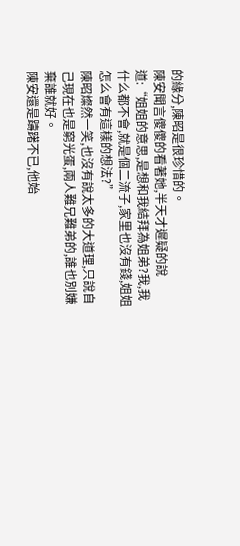的緣分,陳昭是很珍惜的。
陳安聞言傻傻的看著她,半天才遲疑的說道:“姐姐的意思,是想和我結拜為姐弟?我,我什么都不會,就是個二流子,家里也沒有錢,姐姐怎么會有這樣的想法?”
陳昭燦然一笑,也沒有說太多的大道理,只說自己現在也是窮光蛋,兩人難兄難弟的,誰也別嫌棄誰就好。
陳安還是躊躇不已,他始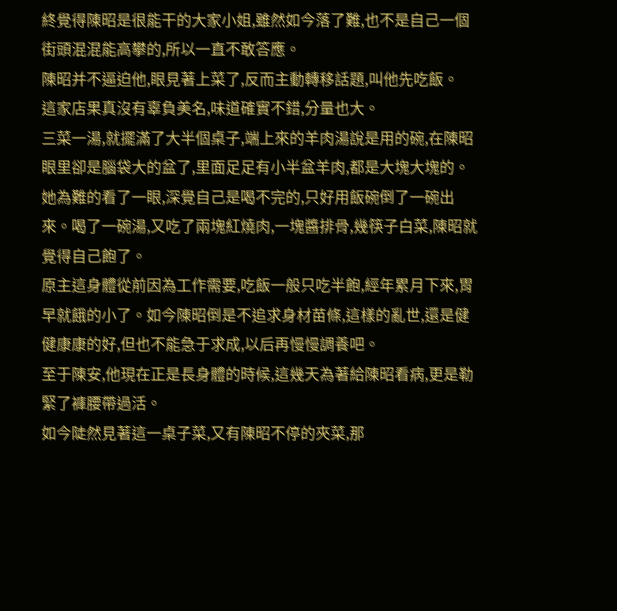終覺得陳昭是很能干的大家小姐,雖然如今落了難,也不是自己一個街頭混混能高攀的,所以一直不敢答應。
陳昭并不逼迫他,眼見著上菜了,反而主動轉移話題,叫他先吃飯。
這家店果真沒有辜負美名,味道確實不錯,分量也大。
三菜一湯,就擺滿了大半個桌子,端上來的羊肉湯說是用的碗,在陳昭眼里卻是腦袋大的盆了,里面足足有小半盆羊肉,都是大塊大塊的。
她為難的看了一眼,深覺自己是喝不完的,只好用飯碗倒了一碗出來。喝了一碗湯,又吃了兩塊紅燒肉,一塊醬排骨,幾筷子白菜,陳昭就覺得自己飽了。
原主這身體從前因為工作需要,吃飯一般只吃半飽,經年累月下來,胃早就餓的小了。如今陳昭倒是不追求身材苗條,這樣的亂世,還是健健康康的好,但也不能急于求成,以后再慢慢調養吧。
至于陳安,他現在正是長身體的時候,這幾天為著給陳昭看病,更是勒緊了褲腰帶過活。
如今陡然見著這一桌子菜,又有陳昭不停的夾菜,那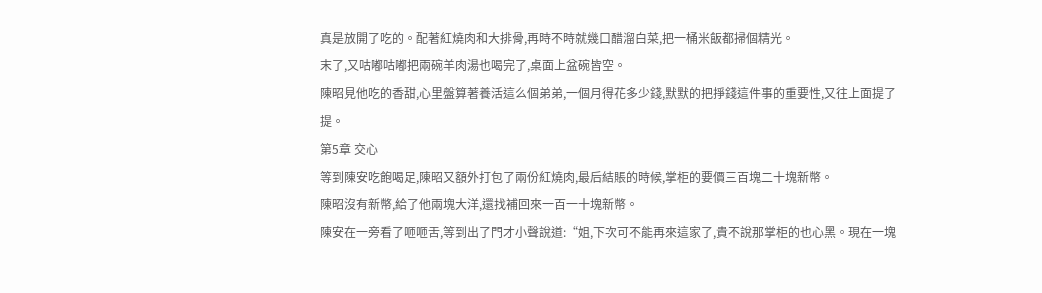真是放開了吃的。配著紅燒肉和大排骨,再時不時就幾口醋溜白菜,把一桶米飯都掃個精光。
末了,又咕嘟咕嘟把兩碗羊肉湯也喝完了,桌面上盆碗皆空。
陳昭見他吃的香甜,心里盤算著養活這么個弟弟,一個月得花多少錢,默默的把掙錢這件事的重要性,又往上面提了提。
第5章 交心
等到陳安吃飽喝足,陳昭又額外打包了兩份紅燒肉,最后結賬的時候,掌柜的要價三百塊二十塊新幣。
陳昭沒有新幣,給了他兩塊大洋,還找補回來一百一十塊新幣。
陳安在一旁看了咂咂舌,等到出了門才小聲說道:“姐,下次可不能再來這家了,貴不說那掌柜的也心黑。現在一塊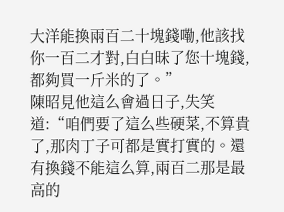大洋能換兩百二十塊錢嘞,他該找你一百二才對,白白昧了您十塊錢,都夠買一斤米的了。”
陳昭見他這么會過日子,失笑道:“咱們要了這么些硬菜,不算貴了,那肉丁子可都是實打實的。還有換錢不能這么算,兩百二那是最高的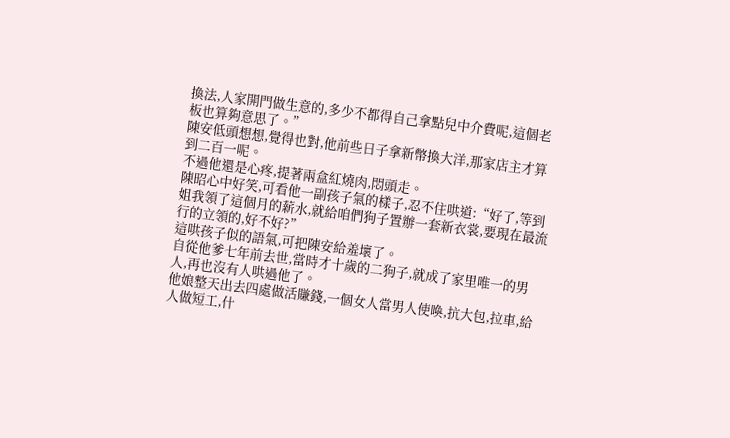換法,人家開門做生意的,多少不都得自己拿點兒中介費呢,這個老板也算夠意思了。”
陳安低頭想想,覺得也對,他前些日子拿新幣換大洋,那家店主才算到二百一呢。
不過他還是心疼,提著兩盒紅燒肉,悶頭走。
陳昭心中好笑,可看他一副孩子氣的樣子,忍不住哄道:“好了,等到姐我領了這個月的薪水,就給咱們狗子置辦一套新衣裳,要現在最流行的立領的,好不好?”
這哄孩子似的語氣,可把陳安給羞壞了。
自從他爹七年前去世,當時才十歲的二狗子,就成了家里唯一的男人,再也沒有人哄過他了。
他娘整天出去四處做活賺錢,一個女人當男人使喚,抗大包,拉車,給人做短工,什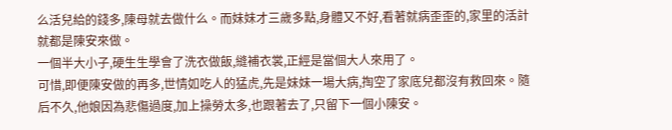么活兒給的錢多,陳母就去做什么。而妹妹才三歲多點,身體又不好,看著就病歪歪的,家里的活計就都是陳安來做。
一個半大小子,硬生生學會了洗衣做飯,縫補衣裳,正經是當個大人來用了。
可惜,即便陳安做的再多,世情如吃人的猛虎,先是妹妹一場大病,掏空了家底兒都沒有救回來。隨后不久,他娘因為悲傷過度,加上操勞太多,也跟著去了,只留下一個小陳安。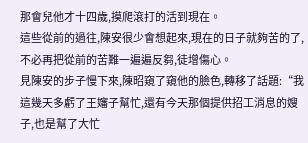那會兒他才十四歲,摸爬滾打的活到現在。
這些從前的過往,陳安很少會想起來,現在的日子就夠苦的了,不必再把從前的苦難一遍遍反芻,徒增傷心。
見陳安的步子慢下來,陳昭窺了窺他的臉色,轉移了話題:“我這幾天多虧了王嬸子幫忙,還有今天那個提供招工消息的嫂子,也是幫了大忙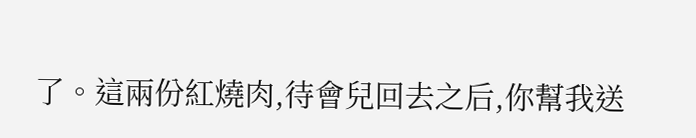了。這兩份紅燒肉,待會兒回去之后,你幫我送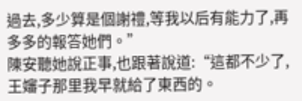過去,多少算是個謝禮,等我以后有能力了,再多多的報答她們。”
陳安聽她說正事,也跟著說道:“這都不少了,王嬸子那里我早就給了東西的。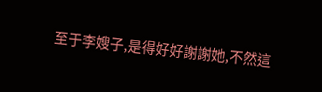至于李嫂子,是得好好謝謝她,不然這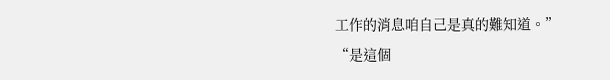工作的消息咱自己是真的難知道。”
“是這個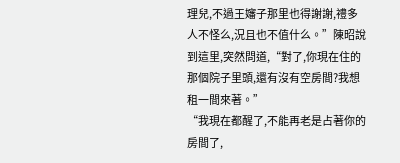理兒,不過王嬸子那里也得謝謝,禮多人不怪么,況且也不值什么。”陳昭說到這里,突然問道,“對了,你現在住的那個院子里頭,還有沒有空房間?我想租一間來著。”
“我現在都醒了,不能再老是占著你的房間了,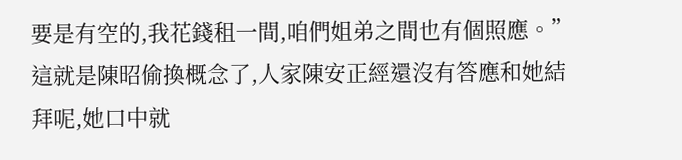要是有空的,我花錢租一間,咱們姐弟之間也有個照應。”
這就是陳昭偷換概念了,人家陳安正經還沒有答應和她結拜呢,她口中就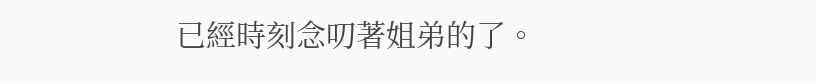已經時刻念叨著姐弟的了。